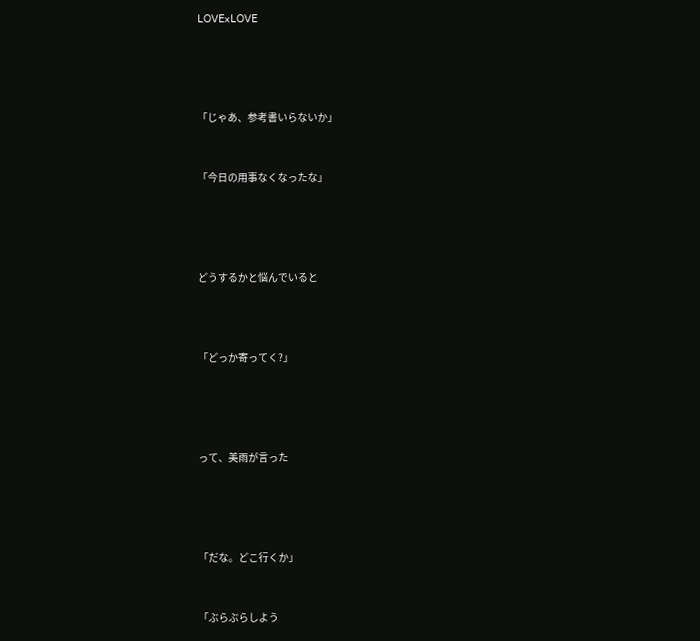LOVE×LOVE




「じゃあ、参考書いらないか」


「今日の用事なくなったな」




どうするかと悩んでいると



「どっか寄ってく?」




って、美雨が言った




「だな。どこ行くか」


「ぶらぶらしよう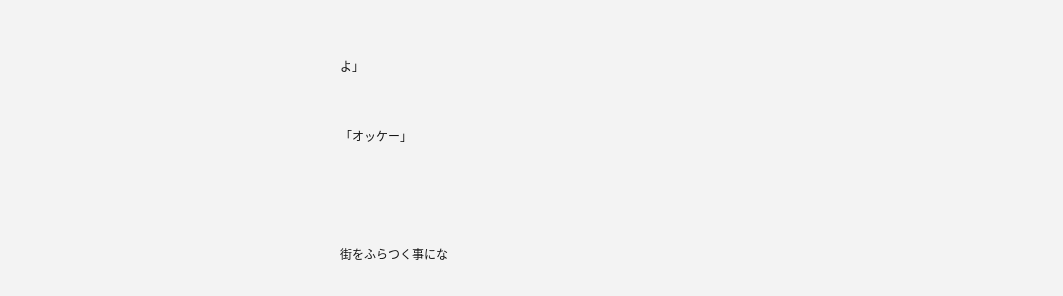よ」


「オッケー」




街をふらつく事にな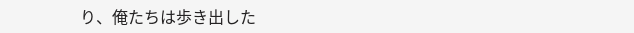り、俺たちは歩き出した